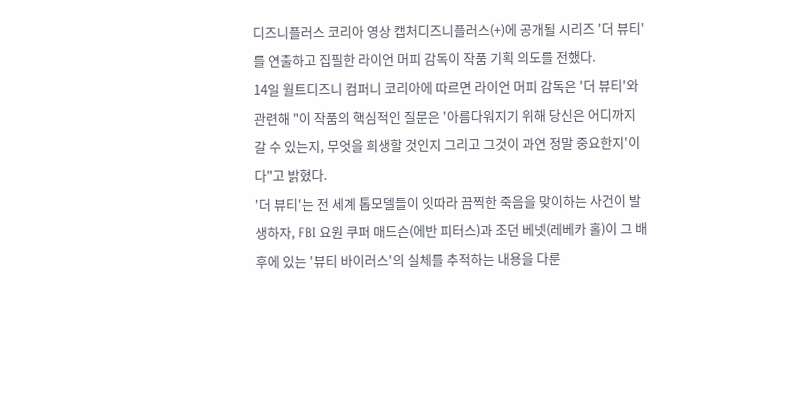디즈니플러스 코리아 영상 캡처디즈니플러스(+)에 공개될 시리즈 '더 뷰티'를 연출하고 집필한 라이언 머피 감독이 작품 기획 의도를 전했다.
14일 월트디즈니 컴퍼니 코리아에 따르면 라이언 머피 감독은 '더 뷰티'와 관련해 "이 작품의 핵심적인 질문은 '아름다워지기 위해 당신은 어디까지 갈 수 있는지, 무엇을 희생할 것인지 그리고 그것이 과연 정말 중요한지'이다"고 밝혔다.
'더 뷰티'는 전 세계 톱모델들이 잇따라 끔찍한 죽음을 맞이하는 사건이 발생하자, FBI 요원 쿠퍼 매드슨(에반 피터스)과 조던 베넷(레베카 홀)이 그 배후에 있는 '뷰티 바이러스'의 실체를 추적하는 내용을 다룬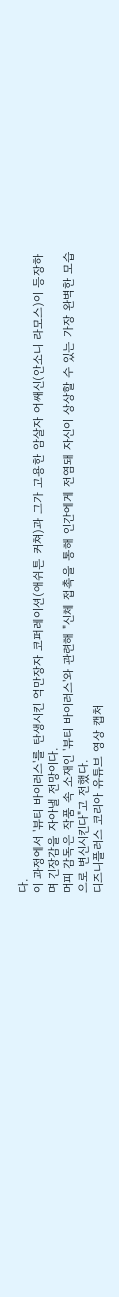다.
이 과정에서 '뷰티 바이러스'를 탄생시킨 억만장자 코퍼레이션(애쉬튼 커쳐)과 그가 고용한 암살자 어쌔신(안소니 라모스)이 등장하며 긴장감을 자아낼 전망이다.
머피 감독은 작품 속 소재인 '뷰티 바이러스'와 관련해 "신체 접촉을 통해 인간에게 전염돼 자신이 상상할 수 있는 가장 완벽한 모습으로 변신시킨다"고 전했다.
디즈니플러스 코리아 유튜브 영상 캡처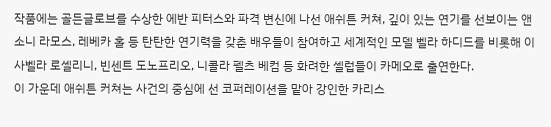작품에는 골든글로브를 수상한 에반 피터스와 파격 변신에 나선 애쉬튼 커쳐, 깊이 있는 연기를 선보이는 앤소니 라모스, 레베카 홀 등 탄탄한 연기력을 갖춘 배우들이 참여하고 세계적인 모델 벨라 하디드를 비롯해 이사벨라 로셀리니, 빈센트 도노프리오, 니콜라 펠츠 베컴 등 화려한 셀럽들이 카메오로 출연한다.
이 가운데 애쉬튼 커쳐는 사건의 중심에 선 코퍼레이션을 맡아 강인한 카리스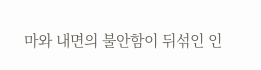마와 내면의 불안함이 뒤섞인 인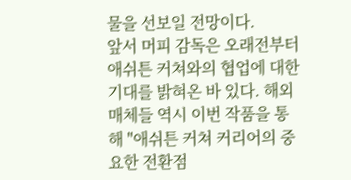물을 선보일 전망이다.
앞서 머피 감독은 오래전부터 애쉬튼 커쳐와의 협업에 대한 기대를 밝혀온 바 있다. 해외 매체들 역시 이번 작품을 통해 "애쉬튼 커쳐 커리어의 중요한 전환점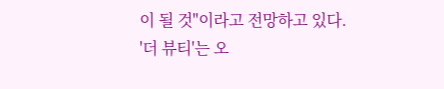이 될 것"이라고 전망하고 있다.
'더 뷰티'는 오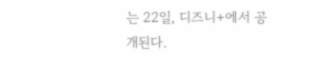는 22일, 디즈니+에서 공개된다.